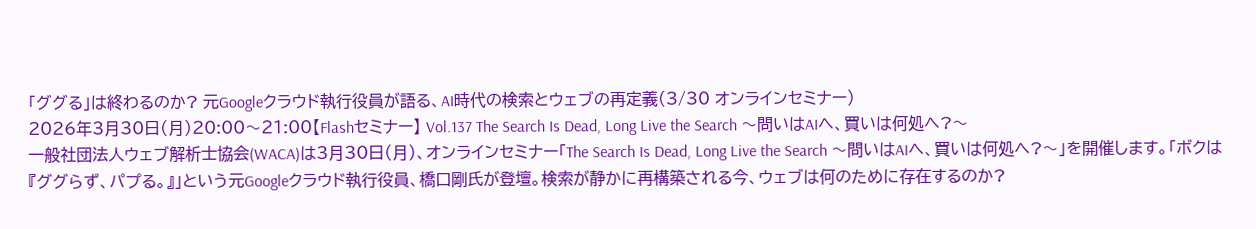「ググる」は終わるのか? 元Googleクラウド執行役員が語る、AI時代の検索とウェブの再定義(3/30 オンラインセミナー)
2026年3月30日(月)20:00〜21:00【Flashセミナー】 Vol.137 The Search Is Dead, Long Live the Search 〜問いはAIへ、買いは何処へ?〜
一般社団法人ウェブ解析士協会(WACA)は3月30日(月)、オンラインセミナー「The Search Is Dead, Long Live the Search 〜問いはAIへ、買いは何処へ?〜」を開催します。「ボクは『ググらず、パプる。』」という元Googleクラウド執行役員、橋口剛氏が登壇。検索が静かに再構築される今、ウェブは何のために存在するのか?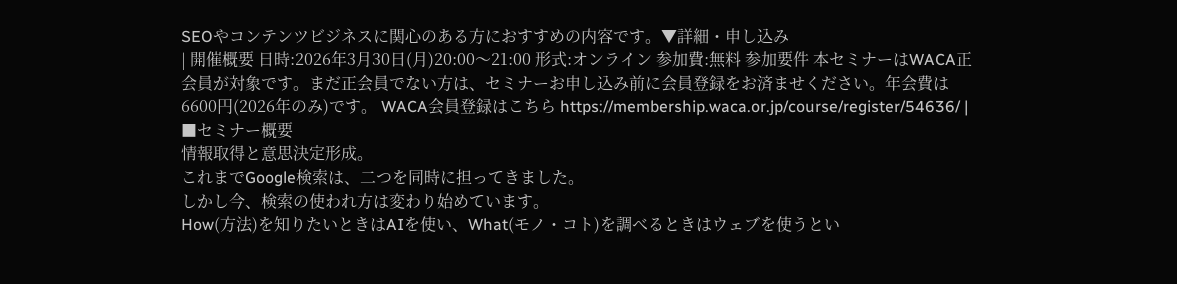SEOやコンテンツビジネスに関心のある方におすすめの内容です。▼詳細・申し込み
| 開催概要 日時:2026年3月30日(月)20:00〜21:00 形式:オンライン 参加費:無料 参加要件 本セミナーはWACA正会員が対象です。まだ正会員でない方は、セミナーお申し込み前に会員登録をお済ませください。年会費は6600円(2026年のみ)です。 WACA会員登録はこちら https://membership.waca.or.jp/course/register/54636/ |
■セミナー概要
情報取得と意思決定形成。
これまでGoogle検索は、二つを同時に担ってきました。
しかし今、検索の使われ方は変わり始めています。
How(方法)を知りたいときはAIを使い、What(モノ・コト)を調べるときはウェブを使うとい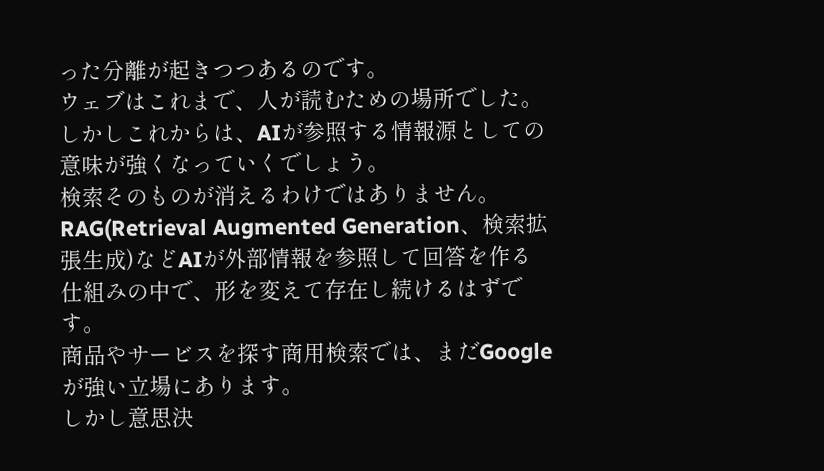った分離が起きつつあるのです。
ウェブはこれまで、人が読むための場所でした。
しかしこれからは、AIが参照する情報源としての意味が強くなっていくでしょう。
検索そのものが消えるわけではありません。
RAG(Retrieval Augmented Generation、検索拡張生成)などAIが外部情報を参照して回答を作る仕組みの中で、形を変えて存在し続けるはずです。
商品やサービスを探す商用検索では、まだGoogleが強い立場にあります。
しかし意思決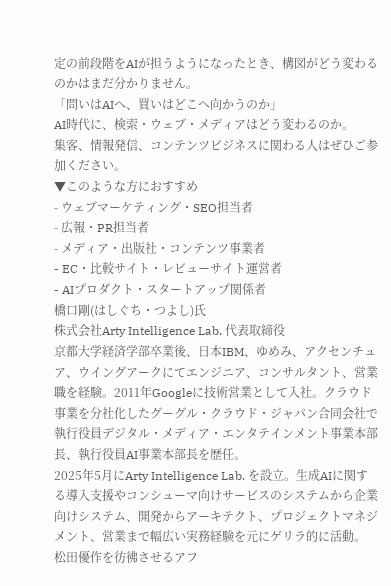定の前段階をAIが担うようになったとき、構図がどう変わるのかはまだ分かりません。
「問いはAIへ、買いはどこへ向かうのか」
AI時代に、検索・ウェブ・メディアはどう変わるのか。
集客、情報発信、コンテンツビジネスに関わる人はぜひご参加ください。
▼このような方におすすめ
- ウェブマーケティング・SEO担当者
- 広報・PR担当者
- メディア・出版社・コンテンツ事業者
- EC・比較サイト・レビューサイト運営者
- AIプロダクト・スタートアップ関係者
橋口剛(はしぐち・つよし)氏
株式会社Arty Intelligence Lab. 代表取締役
京都大学経済学部卒業後、日本IBM、ゆめみ、アクセンチュア、ウイングアークにてエンジニア、コンサルタント、営業職を経験。2011年Googleに技術営業として入社。クラウド事業を分社化したグーグル・クラウド・ジャパン合同会社で執行役員デジタル・メディア・エンタテインメント事業本部長、執行役員AI事業本部長を歴任。
2025年5月にArty Intelligence Lab. を設立。生成AIに関する導入支援やコンシューマ向けサービスのシステムから企業向けシステム、開発からアーキテクト、プロジェクトマネジメント、営業まで幅広い実務経験を元にゲリラ的に活動。
松田優作を彷彿させるアフ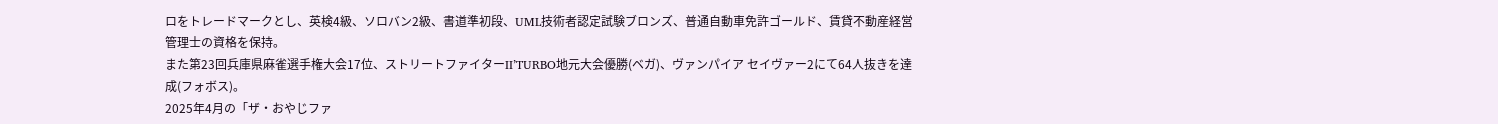ロをトレードマークとし、英検4級、ソロバン2級、書道準初段、UML技術者認定試験ブロンズ、普通自動車免許ゴールド、賃貸不動産経営管理士の資格を保持。
また第23回兵庫県麻雀選手権大会17位、ストリートファイターII’TURBO地元大会優勝(ベガ)、ヴァンパイア セイヴァー2にて64人抜きを達成(フォボス)。
2025年4月の「ザ・おやじファ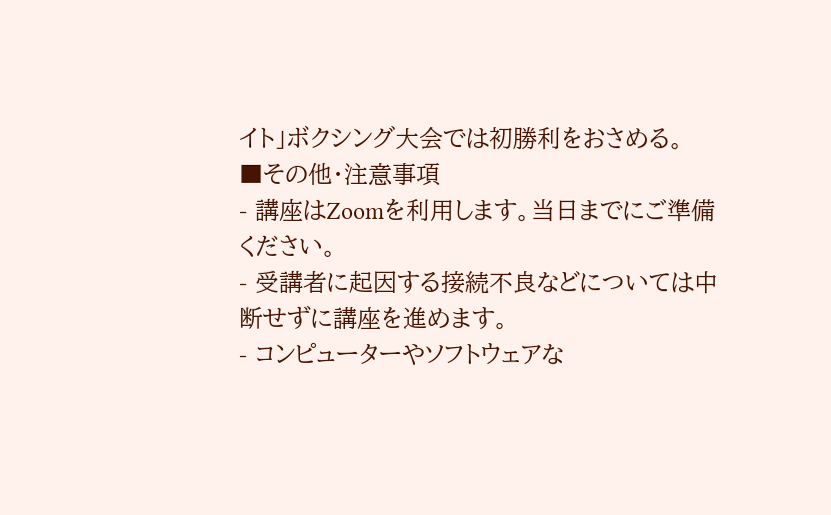イト」ボクシング大会では初勝利をおさめる。
■その他・注意事項
- 講座はZoomを利用します。当日までにご準備ください。
- 受講者に起因する接続不良などについては中断せずに講座を進めます。
- コンピューターやソフトウェアな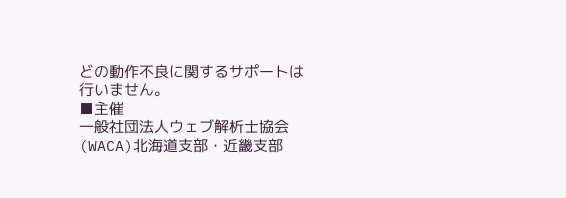どの動作不良に関するサポートは行いません。
■主催
一般社団法人ウェブ解析士協会(WACA)北海道支部・近畿支部